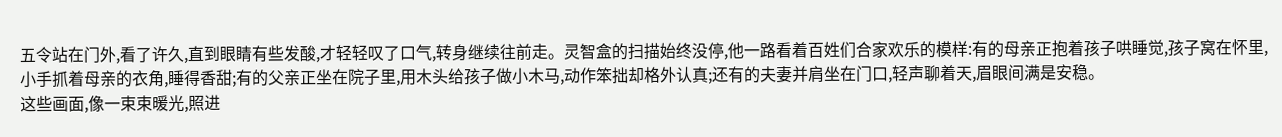五令站在门外,看了许久,直到眼睛有些发酸,才轻轻叹了口气,转身继续往前走。灵智盒的扫描始终没停,他一路看着百姓们合家欢乐的模样:有的母亲正抱着孩子哄睡觉,孩子窝在怀里,小手抓着母亲的衣角,睡得香甜;有的父亲正坐在院子里,用木头给孩子做小木马,动作笨拙却格外认真;还有的夫妻并肩坐在门口,轻声聊着天,眉眼间满是安稳。
这些画面,像一束束暖光,照进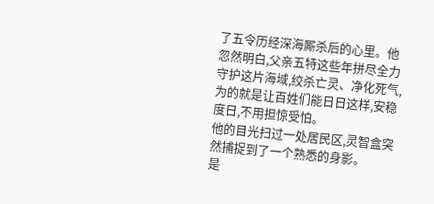了五令历经深海厮杀后的心里。他忽然明白,父亲五特这些年拼尽全力守护这片海域,绞杀亡灵、净化死气,为的就是让百姓们能日日这样,安稳度日,不用担惊受怕。
他的目光扫过一处居民区,灵智盒突然捕捉到了一个熟悉的身影。
是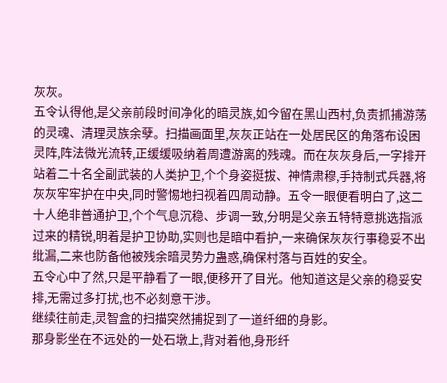灰灰。
五令认得他,是父亲前段时间净化的暗灵族,如今留在黑山西村,负责抓捕游荡的灵魂、清理灵族余孽。扫描画面里,灰灰正站在一处居民区的角落布设困灵阵,阵法微光流转,正缓缓吸纳着周遭游离的残魂。而在灰灰身后,一字排开站着二十名全副武装的人类护卫,个个身姿挺拔、神情肃穆,手持制式兵器,将灰灰牢牢护在中央,同时警惕地扫视着四周动静。五令一眼便看明白了,这二十人绝非普通护卫,个个气息沉稳、步调一致,分明是父亲五特特意挑选指派过来的精锐,明着是护卫协助,实则也是暗中看护,一来确保灰灰行事稳妥不出纰漏,二来也防备他被残余暗灵势力蛊惑,确保村落与百姓的安全。
五令心中了然,只是平静看了一眼,便移开了目光。他知道这是父亲的稳妥安排,无需过多打扰,也不必刻意干涉。
继续往前走,灵智盒的扫描突然捕捉到了一道纤细的身影。
那身影坐在不远处的一处石墩上,背对着他,身形纤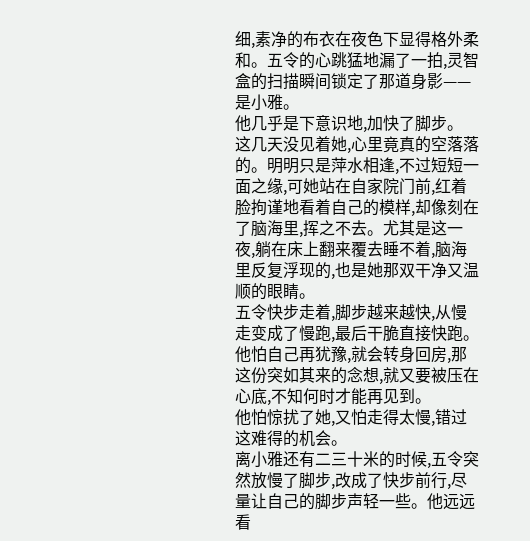细,素净的布衣在夜色下显得格外柔和。五令的心跳猛地漏了一拍,灵智盒的扫描瞬间锁定了那道身影——是小雅。
他几乎是下意识地,加快了脚步。
这几天没见着她,心里竟真的空落落的。明明只是萍水相逢,不过短短一面之缘,可她站在自家院门前,红着脸拘谨地看着自己的模样,却像刻在了脑海里,挥之不去。尤其是这一夜,躺在床上翻来覆去睡不着,脑海里反复浮现的,也是她那双干净又温顺的眼睛。
五令快步走着,脚步越来越快,从慢走变成了慢跑,最后干脆直接快跑。他怕自己再犹豫,就会转身回房,那这份突如其来的念想,就又要被压在心底,不知何时才能再见到。
他怕惊扰了她,又怕走得太慢,错过这难得的机会。
离小雅还有二三十米的时候,五令突然放慢了脚步,改成了快步前行,尽量让自己的脚步声轻一些。他远远看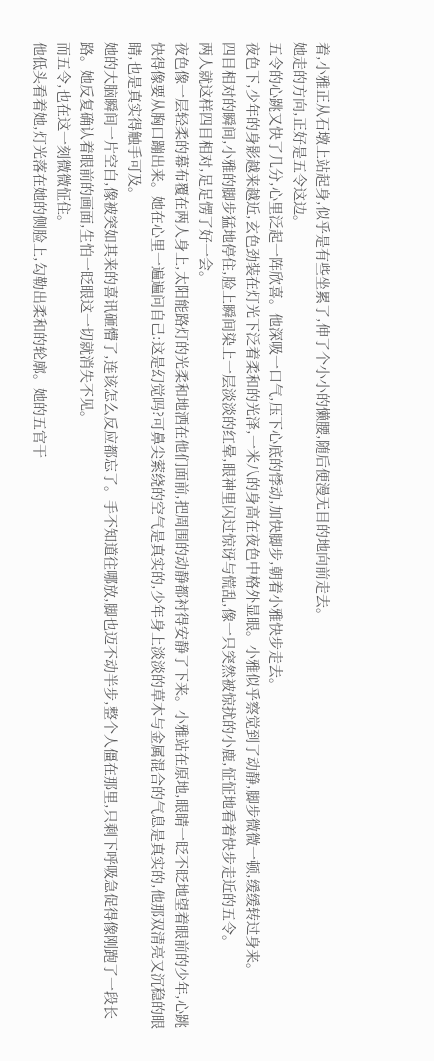着,小雅正从石墩上站起身,似乎是有些坐累了,伸了个小小的懒腰,随后便漫无目的地向前走去。
她走的方向,正好是五令这边。
五令的心跳又快了几分,心里泛起一阵欣喜。他深吸一口气,压下心底的悸动,加快脚步,朝着小雅快步走去。
夜色下,少年的身影越来越近,玄色劲装在灯光下泛着柔和的光泽,一米八的身高在夜色中格外显眼。小雅似乎察觉到了动静,脚步微微一顿,缓缓转过身来。
四目相对的瞬间,小雅的脚步猛地停住,脸上瞬间染上一层淡淡的红晕,眼神里闪过惊讶与慌乱,像一只突然被惊扰的小鹿,怔怔地看着快步走近的五令。
两人就这样四目相对,足足愣了好一会。
夜色像一层轻柔的幕布覆在两人身上,太阳能路灯的光柔和地洒在他们面前,把周围的动静都衬得安静了下来。小雅站在原地,眼睛一眨不眨地望着眼前的少年,心跳快得像要从胸口蹦出来。她在心里一遍遍问自己:这是幻觉吗?可鼻尖萦绕的空气是真实的,少年身上淡淡的草木与金属混合的气息是真实的,他那双清亮又沉稳的眼睛,也是真实得触手可及。
她的大脑瞬间一片空白,像被突如其来的喜讯砸懵了,连该怎么反应都忘了。手不知道往哪放,脚也迈不动半步,整个人僵在那里,只剩下呼吸急促得像刚跑了一段长路。她反复确认着眼前的画面,生怕一眨眼这一切就消失不见。
而五令,也在这一刻微微怔住。
他低头看着她,灯光落在她的侧脸上,勾勒出柔和的轮廓。她的五官干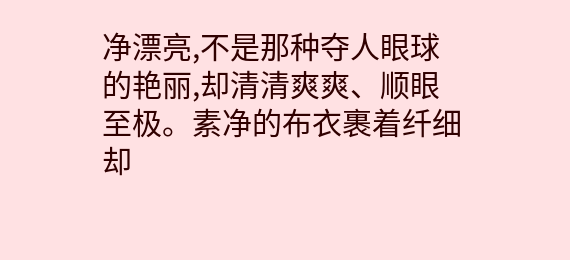净漂亮,不是那种夺人眼球的艳丽,却清清爽爽、顺眼至极。素净的布衣裹着纤细却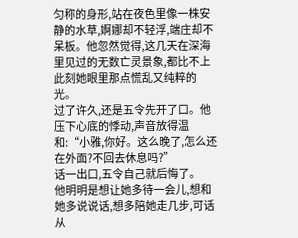匀称的身形,站在夜色里像一株安静的水草,婀娜却不轻浮,端庄却不呆板。他忽然觉得,这几天在深海里见过的无数亡灵景象,都比不上此刻她眼里那点慌乱又纯粹的光。
过了许久,还是五令先开了口。他压下心底的悸动,声音放得温和:“小雅,你好。这么晚了,怎么还在外面?不回去休息吗?”
话一出口,五令自己就后悔了。
他明明是想让她多待一会儿,想和她多说说话,想多陪她走几步,可话从